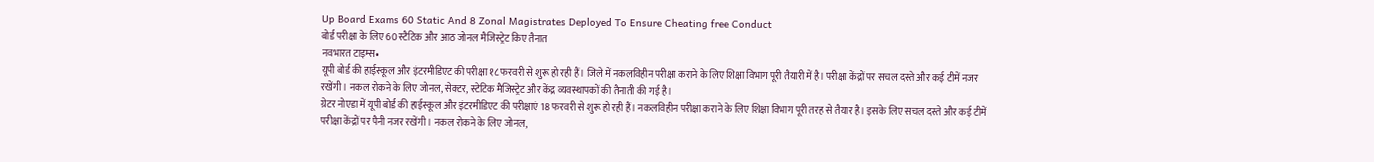Up Board Exams 60 Static And 8 Zonal Magistrates Deployed To Ensure Cheating free Conduct
बोर्ड परीक्षा के लिए 60 स्टैटिक और आठ जोनल मैजिस्ट्रेट किए तैनात
नवभारत टाइम्स•
यूपी बोर्ड की हाईस्कूल और इंटरमीडिएट की परीक्षा १८ फरवरी से शुरू हो रही हैं। जिले में नकलविहीन परीक्षा कराने के लिए शिक्षा विभाग पूरी तैयारी में है। परीक्षा केंद्रों पर सचल दस्ते और कई टीमें नजर रखेंगी। नकल रोकने के लिए जोनल, सेक्टर, स्टेटिक मैजिस्ट्रेट और केंद्र व्यवस्थापकों की तैनाती की गई है।
ग्रेटर नोएडा में यूपी बोर्ड की हाईस्कूल और इंटरमीडिएट की परीक्षाएं 18 फरवरी से शुरू हो रही हैं। नकलविहीन परीक्षा कराने के लिए शिक्षा विभाग पूरी तरह से तैयार है। इसके लिए सचल दस्ते और कई टीमें परीक्षा केंद्रों पर पैनी नजर रखेंगी। नकल रोकने के लिए जोनल,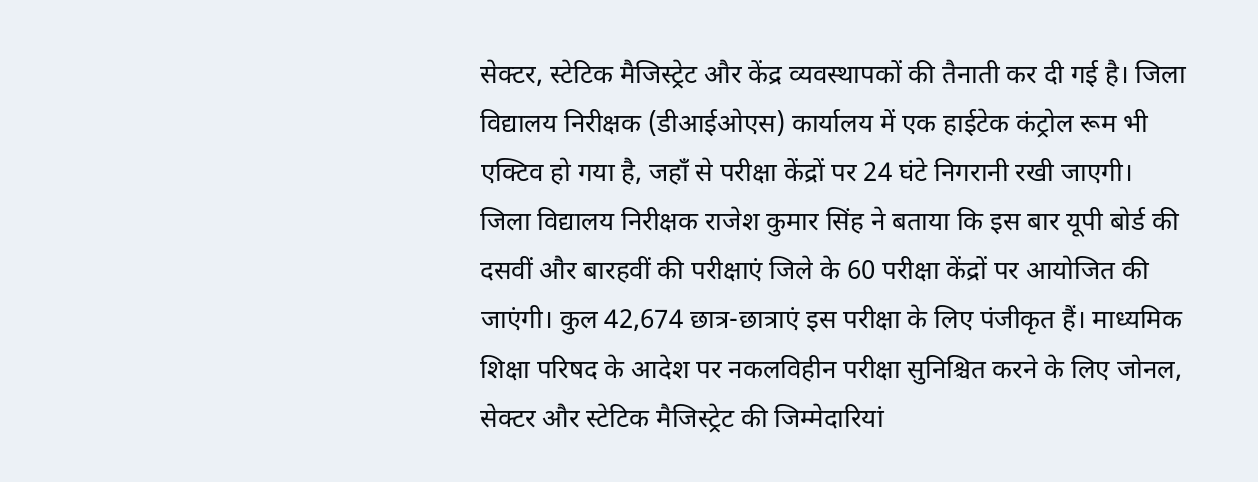सेक्टर, स्टेटिक मैजिस्ट्रेट और केंद्र व्यवस्थापकों की तैनाती कर दी गई है। जिला विद्यालय निरीक्षक (डीआईओएस) कार्यालय में एक हाईटेक कंट्रोल रूम भी एक्टिव हो गया है, जहाँ से परीक्षा केंद्रों पर 24 घंटे निगरानी रखी जाएगी।
जिला विद्यालय निरीक्षक राजेश कुमार सिंह ने बताया कि इस बार यूपी बोर्ड की दसवीं और बारहवीं की परीक्षाएं जिले के 60 परीक्षा केंद्रों पर आयोजित की जाएंगी। कुल 42,674 छात्र-छात्राएं इस परीक्षा के लिए पंजीकृत हैं। माध्यमिक शिक्षा परिषद के आदेश पर नकलविहीन परीक्षा सुनिश्चित करने के लिए जोनल, सेक्टर और स्टेटिक मैजिस्ट्रेट की जिम्मेदारियां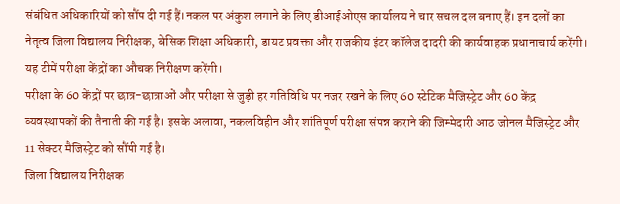संबंधित अधिकारियों को सौंप दी गई हैं।नकल पर अंकुश लगाने के लिए डीआईओएस कार्यालय ने चार सचल दल बनाए हैं। इन दलों का नेतृत्व जिला विद्यालय निरीक्षक, बेसिक शिक्षा अधिकारी, डायट प्रवक्ता और राजकीय इंटर कॉलेज दादरी की कार्यवाहक प्रधानाचार्य करेंगी। यह टीमें परीक्षा केंद्रों का औचक निरीक्षण करेंगी।
परीक्षा के 60 केंद्रों पर छात्र-छात्राओं और परीक्षा से जुड़ी हर गतिविधि पर नजर रखने के लिए 60 स्टेटिक मैजिस्ट्रेट और 60 केंद्र व्यवस्थापकों की तैनाती की गई है। इसके अलावा, नकलविहीन और शांतिपूर्ण परीक्षा संपन्न कराने की जिम्मेदारी आठ जोनल मैजिस्ट्रेट और 11 सेक्टर मैजिस्ट्रेट को सौंपी गई है।
जिला विद्यालय निरीक्षक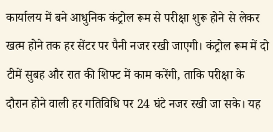कार्यालय में बने आधुनिक कंट्रोल रूम से परीक्षा शुरू होने से लेकर खत्म होने तक हर सेंटर पर पैनी नजर रखी जाएगी। कंट्रोल रूम में दो टीमें सुबह और रात की शिफ्ट में काम करेंगी, ताकि परीक्षा के दौरान होने वाली हर गतिविधि पर 24 घंटे नजर रखी जा सके। यह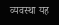व्यवस्था यह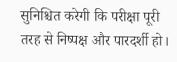सुनिश्चित करेगी कि परीक्षा पूरी तरह से निष्पक्ष और पारदर्शी हो।